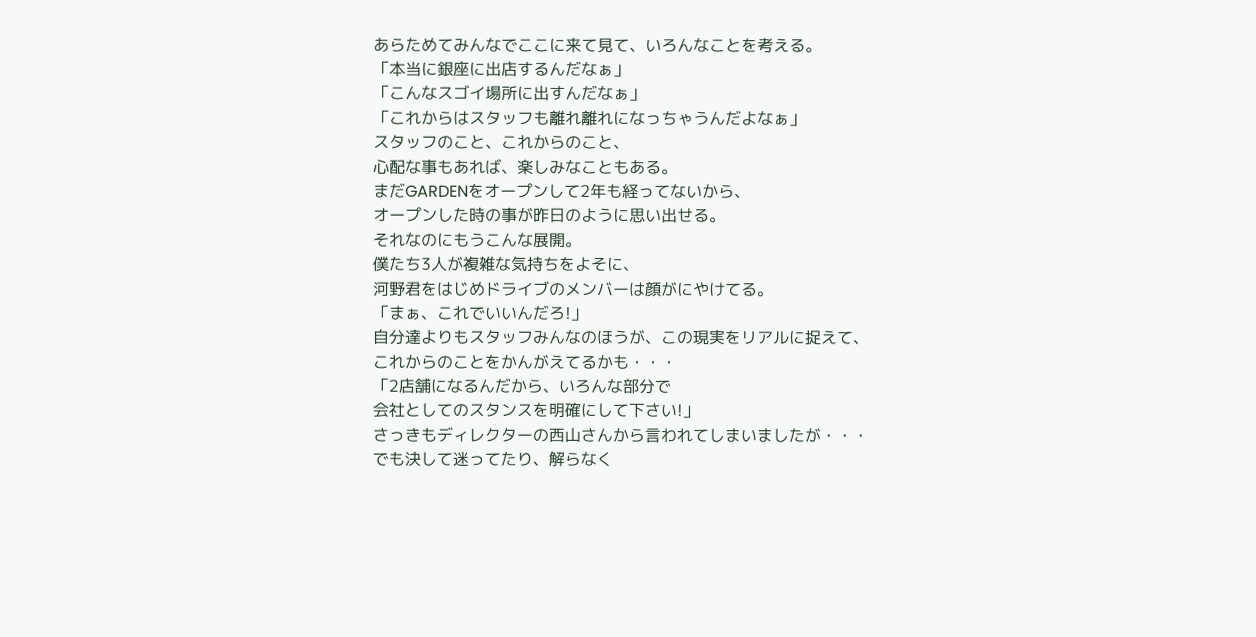あらためてみんなでここに来て見て、いろんなことを考える。
「本当に銀座に出店するんだなぁ」
「こんなスゴイ場所に出すんだなぁ」
「これからはスタッフも離れ離れになっちゃうんだよなぁ」
スタッフのこと、これからのこと、
心配な事もあれば、楽しみなこともある。
まだGARDENをオープンして2年も経ってないから、
オープンした時の事が昨日のように思い出せる。
それなのにもうこんな展開。
僕たち3人が複雑な気持ちをよそに、
河野君をはじめドライブのメンバーは顔がにやけてる。
「まぁ、これでいいんだろ!」
自分達よりもスタッフみんなのほうが、この現実をリアルに捉えて、
これからのことをかんがえてるかも・・・
「2店舗になるんだから、いろんな部分で
会社としてのスタンスを明確にして下さい!」
さっきもディレクターの西山さんから言われてしまいましたが・・・
でも決して迷ってたり、解らなく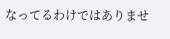なってるわけではありませ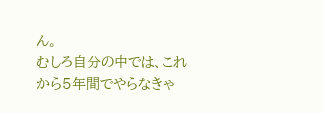ん。
むしろ自分の中では、これから5年間でやらなきゃ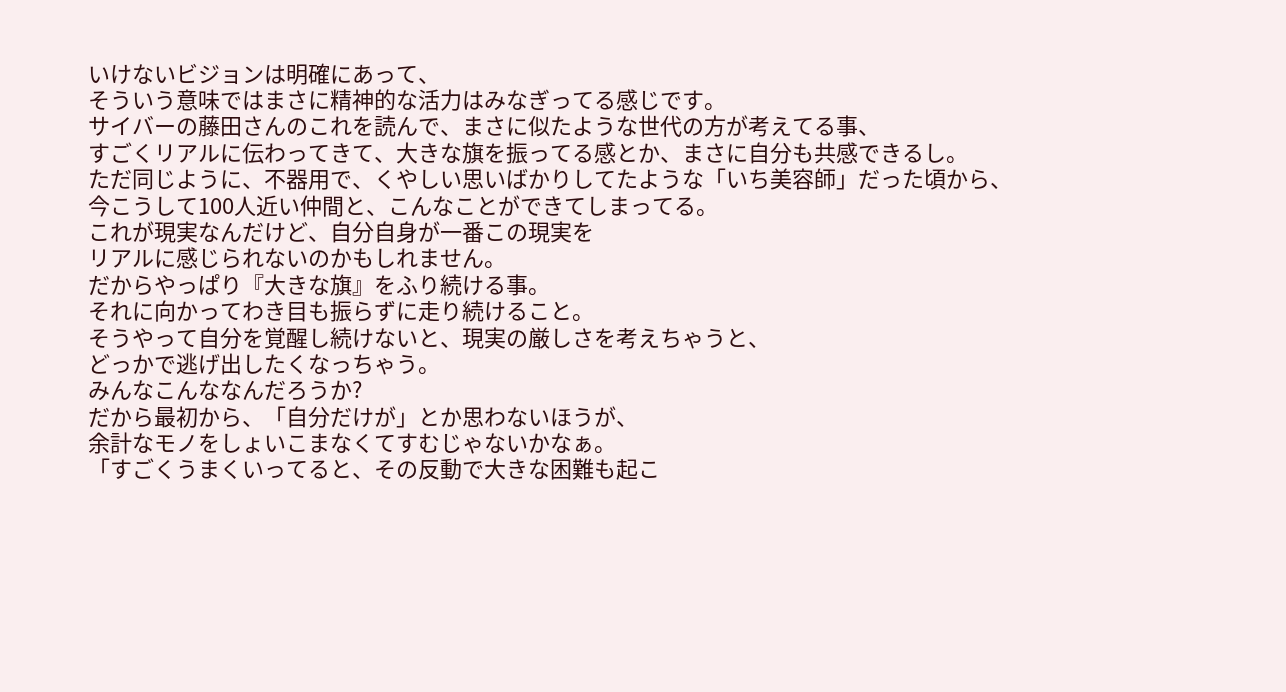いけないビジョンは明確にあって、
そういう意味ではまさに精神的な活力はみなぎってる感じです。
サイバーの藤田さんのこれを読んで、まさに似たような世代の方が考えてる事、
すごくリアルに伝わってきて、大きな旗を振ってる感とか、まさに自分も共感できるし。
ただ同じように、不器用で、くやしい思いばかりしてたような「いち美容師」だった頃から、
今こうして100人近い仲間と、こんなことができてしまってる。
これが現実なんだけど、自分自身が一番この現実を
リアルに感じられないのかもしれません。
だからやっぱり『大きな旗』をふり続ける事。
それに向かってわき目も振らずに走り続けること。
そうやって自分を覚醒し続けないと、現実の厳しさを考えちゃうと、
どっかで逃げ出したくなっちゃう。
みんなこんななんだろうか?
だから最初から、「自分だけが」とか思わないほうが、
余計なモノをしょいこまなくてすむじゃないかなぁ。
「すごくうまくいってると、その反動で大きな困難も起こ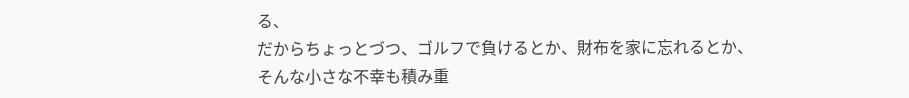る、
だからちょっとづつ、ゴルフで負けるとか、財布を家に忘れるとか、
そんな小さな不幸も積み重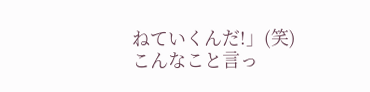ねていくんだ!」(笑)
こんなこと言っ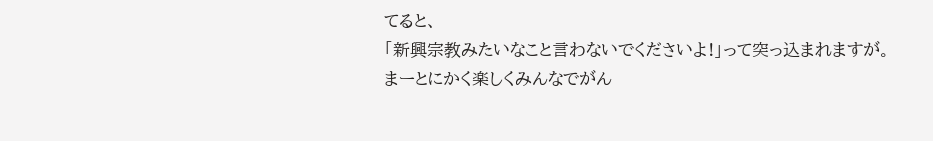てると、
「新興宗教みたいなこと言わないでくださいよ!」って突っ込まれますが。
まーとにかく楽しくみんなでがん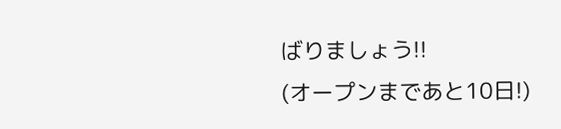ばりましょう!!
(オープンまであと10日!)